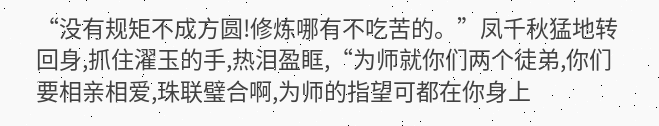“没有规矩不成方圆!修炼哪有不吃苦的。”凤千秋猛地转回身,抓住濯玉的手,热泪盈眶,“为师就你们两个徒弟,你们要相亲相爱,珠联璧合啊,为师的指望可都在你身上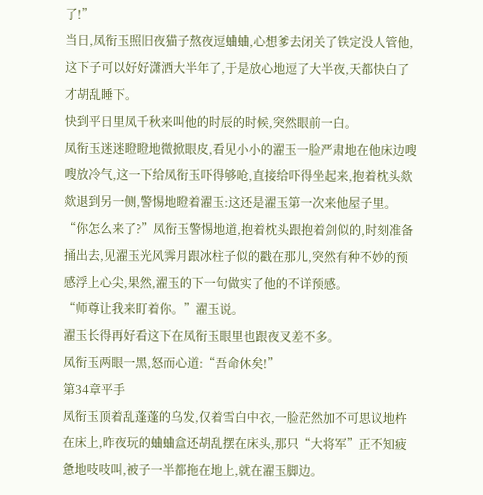了!”
当日,凤衔玉照旧夜猫子熬夜逗蛐蛐,心想爹去闭关了铁定没人管他,这下子可以好好潇洒大半年了,于是放心地逗了大半夜,天都快白了才胡乱睡下。
快到平日里凤千秋来叫他的时辰的时候,突然眼前一白。
凤衔玉迷迷瞪瞪地微掀眼皮,看见小小的濯玉一脸严肃地在他床边嗖嗖放冷气,这一下给凤衔玉吓得够呛,直接给吓得坐起来,抱着枕头欻欻退到另一侧,警惕地瞪着濯玉:这还是濯玉第一次来他屋子里。
“你怎么来了?”凤衔玉警惕地道,抱着枕头跟抱着剑似的,时刻准备捅出去,见濯玉光风霁月跟冰柱子似的戳在那儿,突然有种不妙的预感浮上心尖,果然,濯玉的下一句做实了他的不详预感。
“师尊让我来盯着你。”濯玉说。
濯玉长得再好看这下在凤衔玉眼里也跟夜叉差不多。
凤衔玉两眼一黑,怒而心道:“吾命休矣!”
第34章平手
凤衔玉顶着乱蓬蓬的乌发,仅着雪白中衣,一脸茫然加不可思议地杵在床上,昨夜玩的蛐蛐盒还胡乱摆在床头,那只“大将军”正不知疲惫地吱吱叫,被子一半都拖在地上,就在濯玉脚边。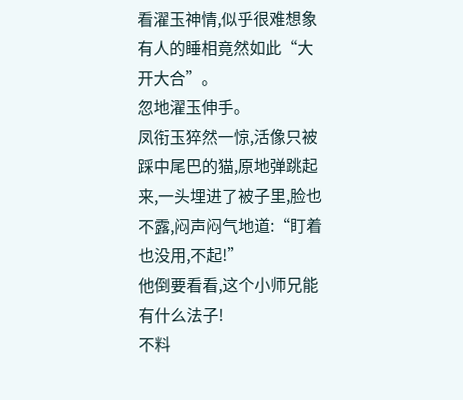看濯玉神情,似乎很难想象有人的睡相竟然如此“大开大合”。
忽地濯玉伸手。
凤衔玉猝然一惊,活像只被踩中尾巴的猫,原地弹跳起来,一头埋进了被子里,脸也不露,闷声闷气地道:“盯着也没用,不起!”
他倒要看看,这个小师兄能有什么法子!
不料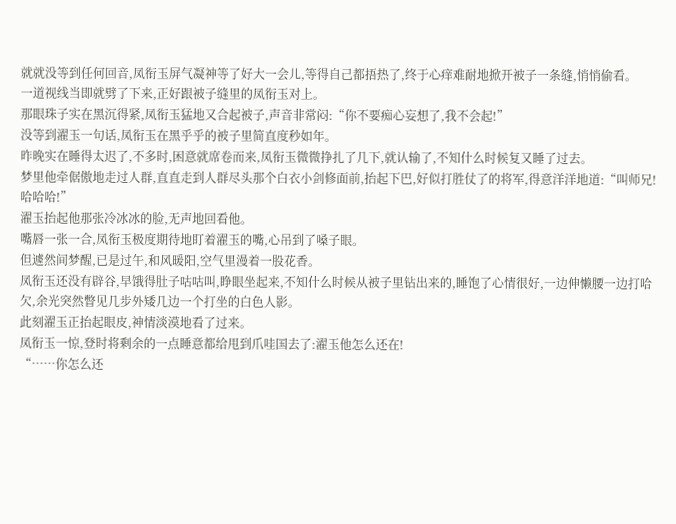就就没等到任何回音,凤衔玉屏气凝神等了好大一会儿,等得自己都捂热了,终于心痒难耐地掀开被子一条缝,悄悄偷看。
一道视线当即就劈了下来,正好跟被子缝里的凤衔玉对上。
那眼珠子实在黑沉得紧,凤衔玉猛地又合起被子,声音非常闷:“你不要痴心妄想了,我不会起!”
没等到濯玉一句话,凤衔玉在黑乎乎的被子里简直度秒如年。
昨晚实在睡得太迟了,不多时,困意就席卷而来,凤衔玉微微挣扎了几下,就认输了,不知什么时候复又睡了过去。
梦里他牵倨傲地走过人群,直直走到人群尽头那个白衣小剑修面前,抬起下巴,好似打胜仗了的将军,得意洋洋地道:“叫师兄!哈哈哈!”
濯玉抬起他那张冷冰冰的脸,无声地回看他。
嘴唇一张一合,凤衔玉极度期待地盯着濯玉的嘴,心吊到了嗓子眼。
但遽然间梦醒,已是过午,和风暖阳,空气里漫着一股花香。
凤衔玉还没有辟谷,早饿得肚子咕咕叫,睁眼坐起来,不知什么时候从被子里钻出来的,睡饱了心情很好,一边伸懒腰一边打哈欠,余光突然瞥见几步外矮几边一个打坐的白色人影。
此刻濯玉正抬起眼皮,神情淡漠地看了过来。
凤衔玉一惊,登时将剩余的一点睡意都给甩到爪哇国去了:濯玉他怎么还在!
“……你怎么还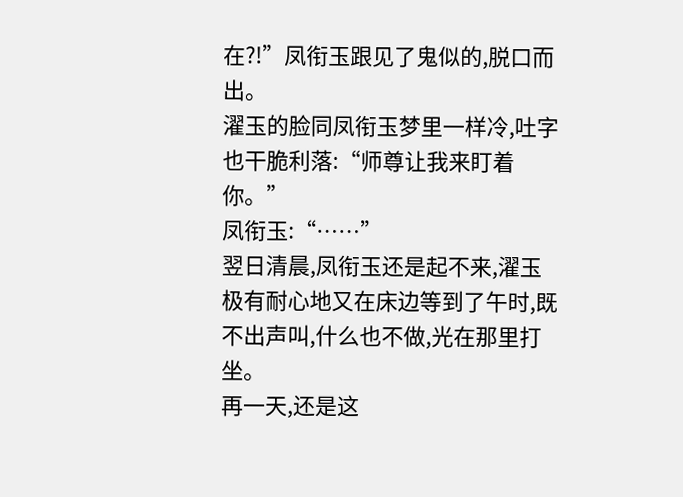在?!”凤衔玉跟见了鬼似的,脱口而出。
濯玉的脸同凤衔玉梦里一样冷,吐字也干脆利落:“师尊让我来盯着你。”
凤衔玉:“……”
翌日清晨,凤衔玉还是起不来,濯玉极有耐心地又在床边等到了午时,既不出声叫,什么也不做,光在那里打坐。
再一天,还是这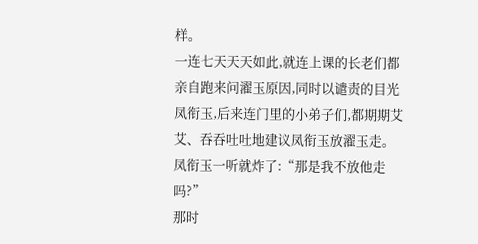样。
一连七天天天如此,就连上课的长老们都亲自跑来问濯玉原因,同时以谴责的目光凤衔玉,后来连门里的小弟子们,都期期艾艾、吞吞吐吐地建议凤衔玉放濯玉走。
凤衔玉一听就炸了:“那是我不放他走吗?”
那时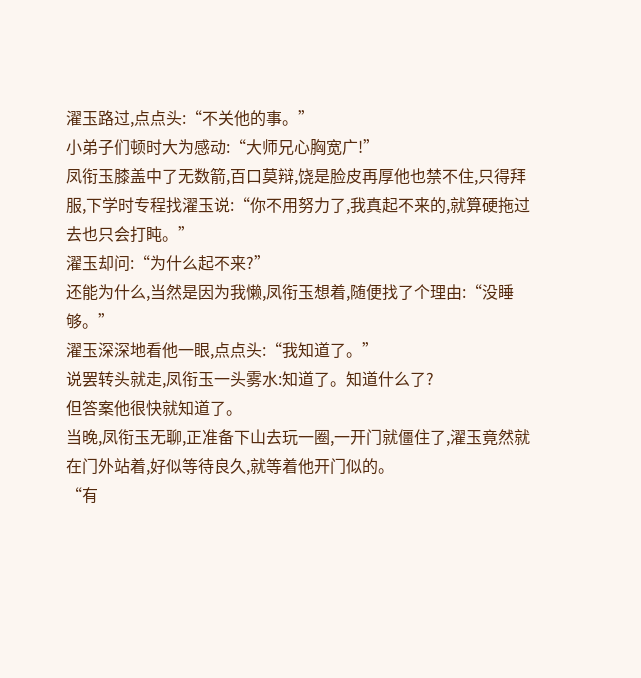濯玉路过,点点头:“不关他的事。”
小弟子们顿时大为感动:“大师兄心胸宽广!”
凤衔玉膝盖中了无数箭,百口莫辩,饶是脸皮再厚他也禁不住,只得拜服,下学时专程找濯玉说:“你不用努力了,我真起不来的,就算硬拖过去也只会打盹。”
濯玉却问:“为什么起不来?”
还能为什么,当然是因为我懒,凤衔玉想着,随便找了个理由:“没睡够。”
濯玉深深地看他一眼,点点头:“我知道了。”
说罢转头就走,凤衔玉一头雾水:知道了。知道什么了?
但答案他很快就知道了。
当晚,凤衔玉无聊,正准备下山去玩一圈,一开门就僵住了,濯玉竟然就在门外站着,好似等待良久,就等着他开门似的。
“有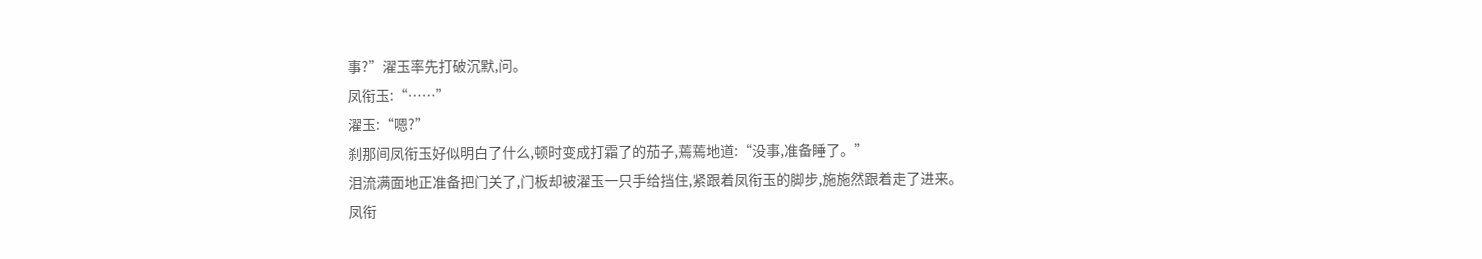事?”濯玉率先打破沉默,问。
凤衔玉:“……”
濯玉:“嗯?”
刹那间凤衔玉好似明白了什么,顿时变成打霜了的茄子,蔫蔫地道:“没事,准备睡了。”
泪流满面地正准备把门关了,门板却被濯玉一只手给挡住,紧跟着凤衔玉的脚步,施施然跟着走了进来。
凤衔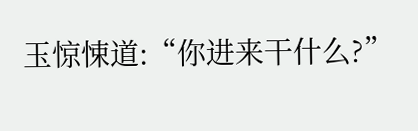玉惊悚道:“你进来干什么?”